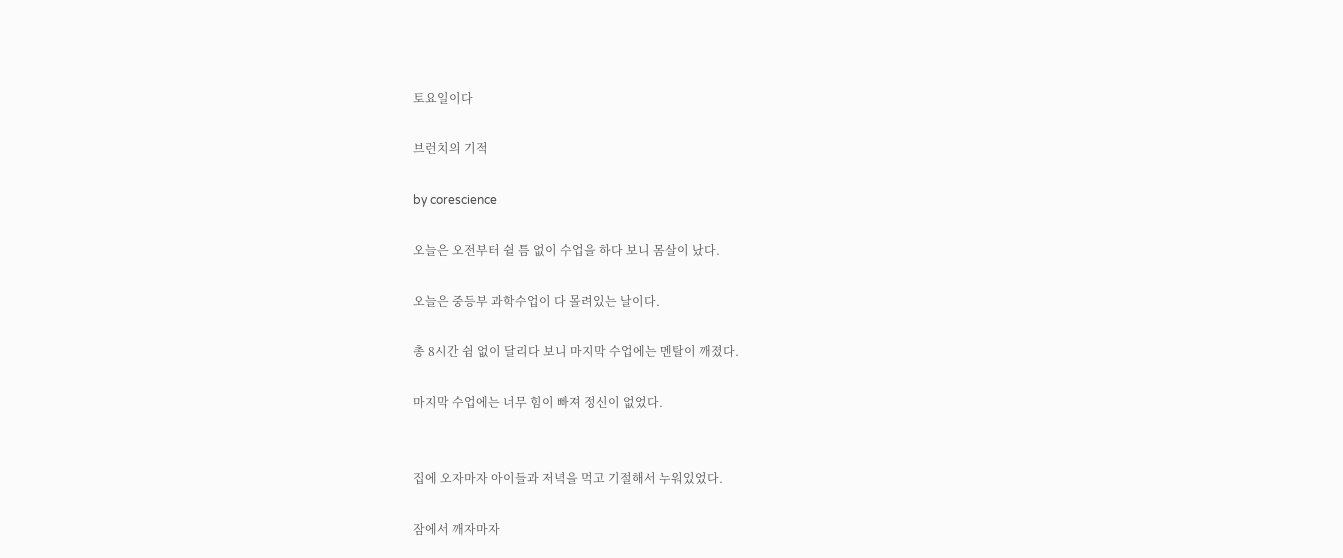토요일이다

브런치의 기적

by corescience

오늘은 오전부터 쉴 틈 없이 수업을 하다 보니 몸살이 났다.

오늘은 중등부 과학수업이 다 몰려있는 날이다.

총 8시간 쉼 없이 달리다 보니 마지막 수업에는 멘탈이 깨졌다.

마지막 수업에는 너무 힘이 빠져 정신이 없었다.


집에 오자마자 아이들과 저녁을 먹고 기절해서 누워있었다.

잠에서 깨자마자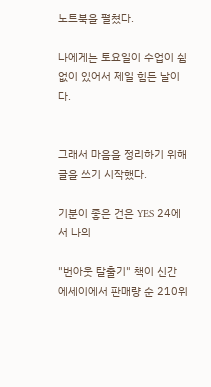노트북을 펼쳤다.

나에게는 토요일이 수업이 쉼 없이 있어서 제일 힘든 날이다.


그래서 마음을 정리하기 위해 글을 쓰기 시작했다.

기분이 좋은 건은 YES 24에서 나의

"번아웃 탈출기" 책이 신간 에세이에서 판매량 순 210위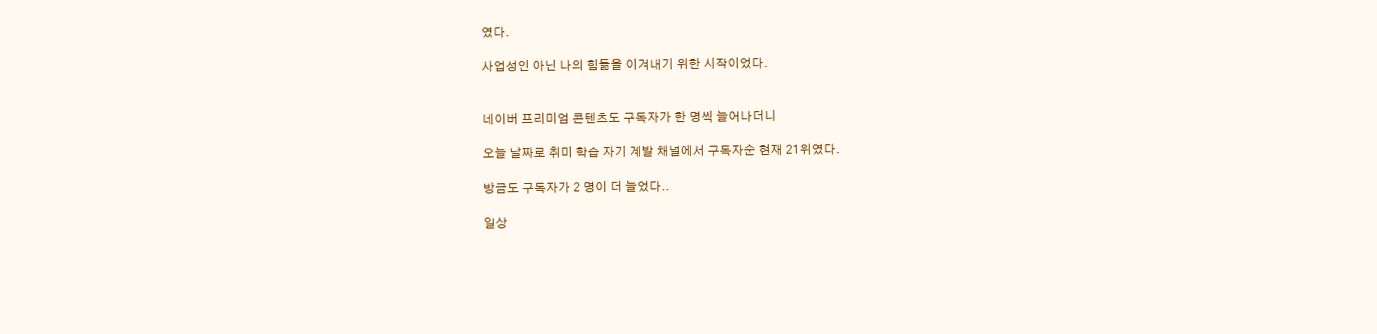였다.

사업성인 아닌 나의 힘듦을 이겨내기 위한 시작이었다.


네이버 프리미엄 콘텐츠도 구독자가 한 명씩 늘어나더니

오늘 날짜로 취미 학습 자기 계발 채널에서 구독자순 현재 21위였다.

방금도 구독자가 2 명이 더 늘었다..

일상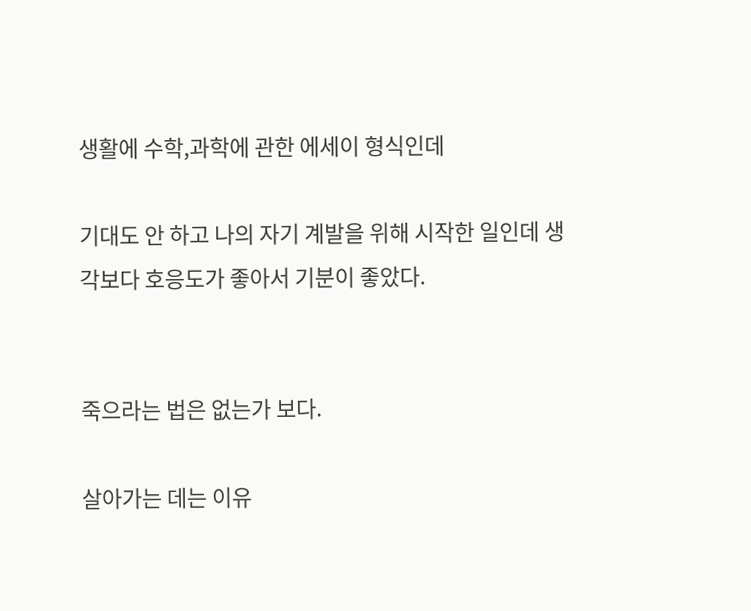생활에 수학,과학에 관한 에세이 형식인데

기대도 안 하고 나의 자기 계발을 위해 시작한 일인데 생각보다 호응도가 좋아서 기분이 좋았다.


죽으라는 법은 없는가 보다.

살아가는 데는 이유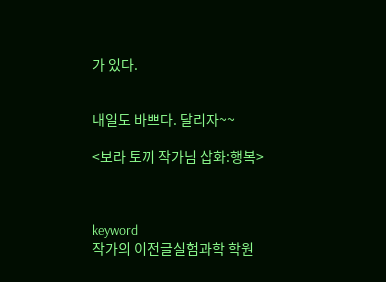가 있다.


내일도 바쁘다. 달리자~~

<보라 토끼 작가님 삽화:행복>



keyword
작가의 이전글실험과학 학원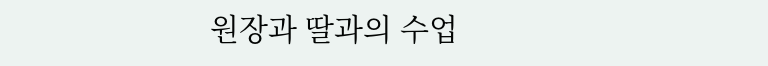원장과 딸과의 수업